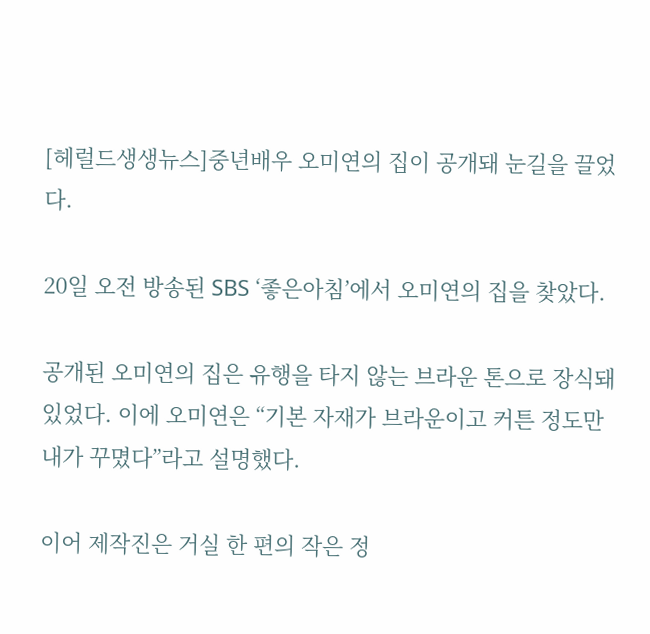[헤럴드생생뉴스]중년배우 오미연의 집이 공개돼 눈길을 끌었다.

20일 오전 방송된 SBS ‘좋은아침’에서 오미연의 집을 찾았다.

공개된 오미연의 집은 유행을 타지 않는 브라운 톤으로 장식돼 있었다. 이에 오미연은 “기본 자재가 브라운이고 커튼 정도만 내가 꾸몄다”라고 설명했다.

이어 제작진은 거실 한 편의 작은 정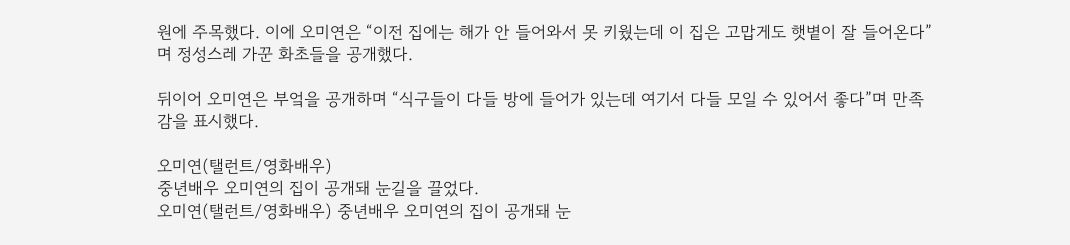원에 주목했다. 이에 오미연은 “이전 집에는 해가 안 들어와서 못 키웠는데 이 집은 고맙게도 햇볕이 잘 들어온다”며 정성스레 가꾼 화초들을 공개했다.

뒤이어 오미연은 부엌을 공개하며 “식구들이 다들 방에 들어가 있는데 여기서 다들 모일 수 있어서 좋다”며 만족감을 표시했다.

오미연(탤런트/영화배우)
중년배우 오미연의 집이 공개돼 눈길을 끌었다.
오미연(탤런트/영화배우) 중년배우 오미연의 집이 공개돼 눈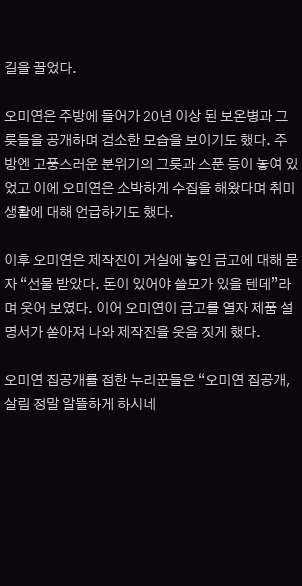길을 끌었다.

오미연은 주방에 들어가 20년 이상 된 보온병과 그릇들을 공개하며 검소한 모습을 보이기도 했다. 주방엔 고풍스러운 분위기의 그릇과 스푼 등이 놓여 있었고 이에 오미연은 소박하게 수집을 해왔다며 취미 생활에 대해 언급하기도 했다.

이후 오미연은 제작진이 거실에 놓인 금고에 대해 묻자 “선물 받았다. 돈이 있어야 쓸모가 있을 텐데”라며 웃어 보였다. 이어 오미연이 금고를 열자 제품 설명서가 쏟아져 나와 제작진을 웃음 짓게 했다.

오미연 집공개를 접한 누리꾼들은 “오미연 집공개, 살림 정말 알뜰하게 하시네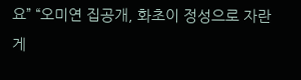요” “오미연 집공개, 화초이 정성으로 자란 게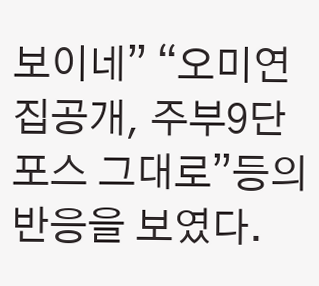보이네” “오미연 집공개, 주부9단 포스 그대로”등의 반응을 보였다.